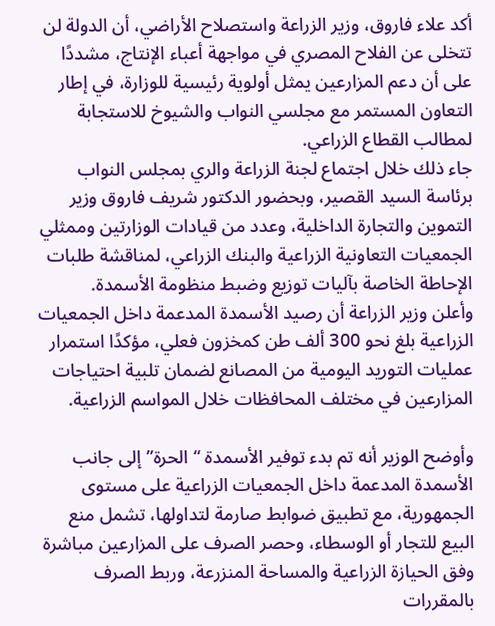أكد علاء فاروق، وزير الزراعة واستصلاح الأراضي، أن الدولة لن تتخلى عن الفلاح المصري في مواجهة أعباء الإنتاج، مشددًا على أن دعم المزارعين يمثل أولوية رئيسية للوزارة، في إطار التعاون المستمر مع مجلسي النواب والشيوخ للاستجابة لمطالب القطاع الزراعي.
جاء ذلك خلال اجتماع لجنة الزراعة والري بمجلس النواب برئاسة السيد القصير، وبحضور الدكتور شريف فاروق وزير التموين والتجارة الداخلية، وعدد من قيادات الوزارتين وممثلي الجمعيات التعاونية الزراعية والبنك الزراعي، لمناقشة طلبات الإحاطة الخاصة بآليات توزيع وضبط منظومة الأسمدة.
وأعلن وزير الزراعة أن رصيد الأسمدة المدعمة داخل الجمعيات الزراعية بلغ نحو 300 ألف طن كمخزون فعلي، مؤكدًا استمرار عمليات التوريد اليومية من المصانع لضمان تلبية احتياجات المزارعين في مختلف المحافظات خلال المواسم الزراعية.

وأوضح الوزير أنه تم بدء توفير الأسمدة “الحرة” إلى جانب الأسمدة المدعمة داخل الجمعيات الزراعية على مستوى الجمهورية، مع تطبيق ضوابط صارمة لتداولها، تشمل منع البيع للتجار أو الوسطاء، وحصر الصرف على المزارعين مباشرة وفق الحيازة الزراعية والمساحة المنزرعة، وربط الصرف بالمقررات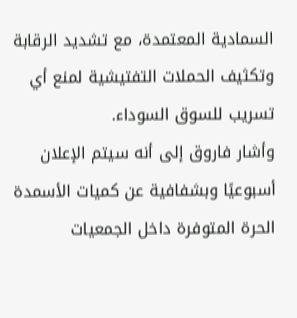السمادية المعتمدة، مع تشديد الرقابة وتكثيف الحملات التفتيشية لمنع أي تسريب للسوق السوداء.
وأشار فاروق إلى أنه سيتم الإعلان أسبوعيًا وبشفافية عن كميات الأسمدة الحرة المتوفرة داخل الجمعيات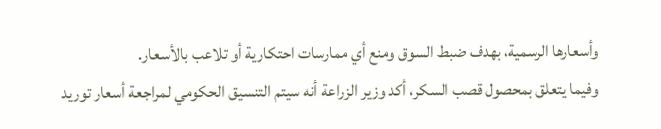وأسعارها الرسمية، بهدف ضبط السوق ومنع أي ممارسات احتكارية أو تلاعب بالأسعار.
وفيما يتعلق بمحصول قصب السكر، أكد وزير الزراعة أنه سيتم التنسيق الحكومي لمراجعة أسعار توريد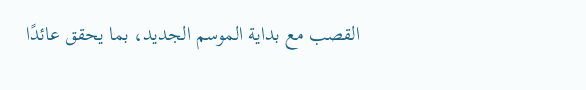القصب مع بداية الموسم الجديد، بما يحقق عائدًا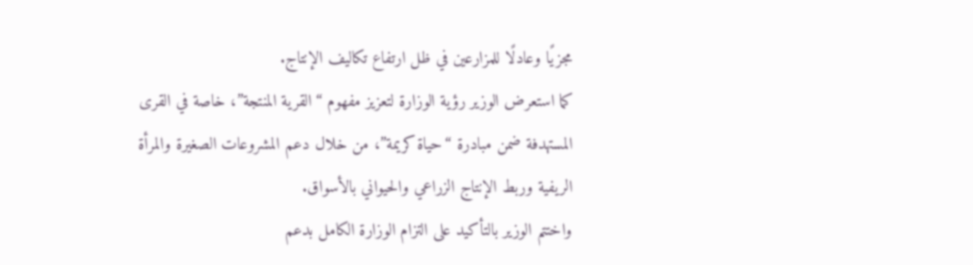مجزيًا وعادلًا للمزارعين في ظل ارتفاع تكاليف الإنتاج.
كما استعرض الوزير رؤية الوزارة لتعزيز مفهوم “القرية المنتجة”، خاصة في القرى المستهدفة ضمن مبادرة “حياة كريمة”، من خلال دعم المشروعات الصغيرة والمرأة الريفية وربط الإنتاج الزراعي والحيواني بالأسواق.
واختتم الوزير بالتأكيد على التزام الوزارة الكامل بدعم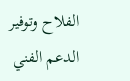الفلاح وتوفير الدعم الفني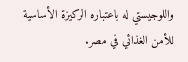واللوجيستي له باعتباره الركيزة الأساسية للأمن الغذائي في مصر.